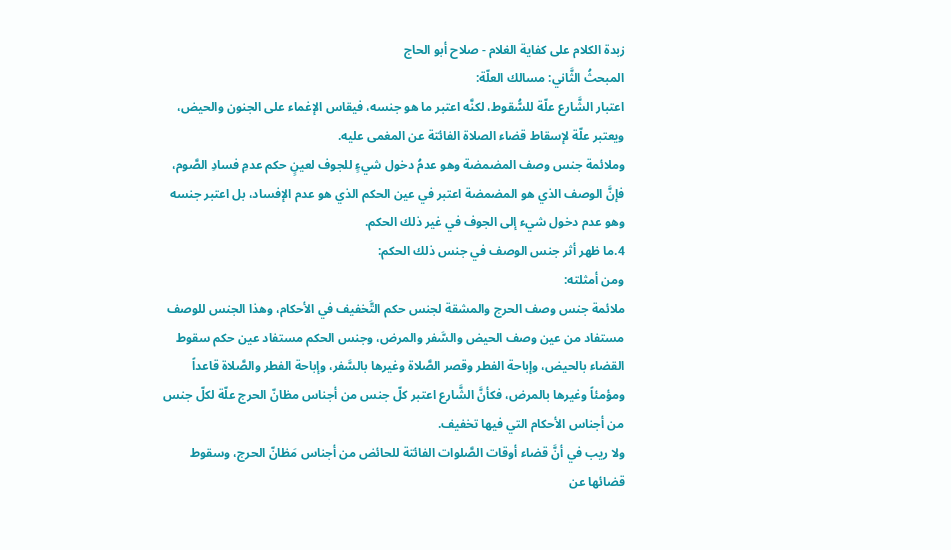زبدة الكلام على كفاية الغلام - صلاح أبو الحاج
المبحثُ الثَّاني: مسالك العلّة:
اعتبار الشَّارع علّة للسُّقوط، لكنَّه اعتبر ما هو جنسه، فيقاس الإغماء على الجنون والحيض، ويعتبر علّة لإسقاط قضاء الصلاة الفائتة عن المغمى عليه.
وملائمة جنس وصف المضمضة وهو عدمُ دخول شيءٍ للجوف لعينٍ حكم عدمِ فسادِ الصَّوم، فإنَّ الوصف الذي هو المضمضة اعتبر في عين الحكم الذي هو عدم الإفساد، بل اعتبر جنسه وهو عدم دخول شيء إلى الجوف في غير ذلك الحكم.
4.ما ظهر أثر جنس الوصف في جنس ذلك الحكم:
ومن أمثلته:
ملائمة جنس وصف الحرج والمشقة لجنس حكم التَّخفيف في الأحكام، وهذا الجنس للوصف مستفاد من عين وصف الحيض والسَّفر والمرض، وجنس الحكم مستفاد عين حكم سقوط القضاء بالحيض، وإباحة الفطر وقصر الصَّلاة وغيرها بالسَّفر، وإباحة الفطر والصَّلاة قاعداً ومؤمئاً وغيرها بالمرض، فكأنَّ الشَّارع اعتبر كلّ جنس من أجناس مظانّ الحرج علّة لكلّ جنس من أجناس الأحكام التي فيها تخفيف.
ولا ريب في أنَّ قضاء أوقات الصَّلوات الفائتة للحائض من أجناس مَظانّ الحرج، وسقوط قضائها عن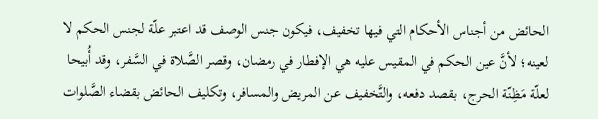الحائض من أجناس الأحكام التي فيها تخفيف، فيكون جنس الوصف قد اعتبر علّة لجنس الحكم لا لعينه؛ لأنَّ عين الحكم في المقيس عليه هي الإفطار في رمضان، وقصر الصَّلاة في السَّفر، وقد أُبيحا لعلّة مَظِنّة الحرج، بقصد دفعه، والتَّخفيف عن المريض والمسافر، وتكليف الحائض بقضاء الصَّلوات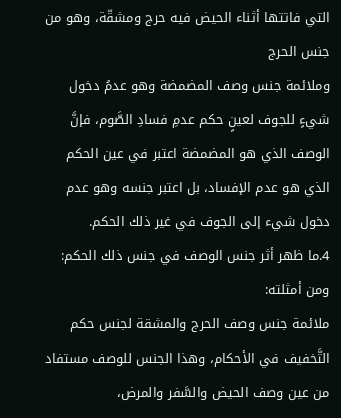التي فاتتها أثناء الحيض فيه حرج ومشقّة، وهو من جنس الحرج
وملائمة جنس وصف المضمضة وهو عدمُ دخول شيءٍ للجوف لعينٍ حكم عدمِ فسادِ الصَّوم، فإنَّ الوصف الذي هو المضمضة اعتبر في عين الحكم الذي هو عدم الإفساد، بل اعتبر جنسه وهو عدم دخول شيء إلى الجوف في غير ذلك الحكم.
4.ما ظهر أثر جنس الوصف في جنس ذلك الحكم:
ومن أمثلته:
ملائمة جنس وصف الحرج والمشقة لجنس حكم التَّخفيف في الأحكام، وهذا الجنس للوصف مستفاد من عين وصف الحيض والسَّفر والمرض،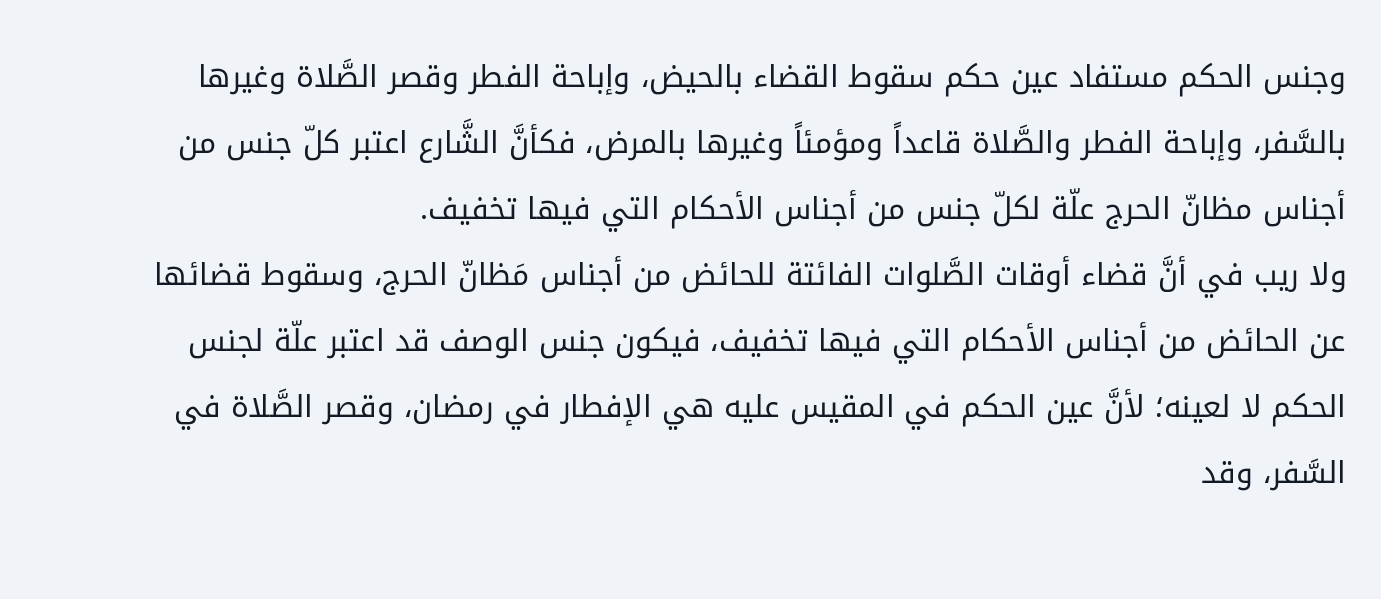وجنس الحكم مستفاد عين حكم سقوط القضاء بالحيض، وإباحة الفطر وقصر الصَّلاة وغيرها بالسَّفر، وإباحة الفطر والصَّلاة قاعداً ومؤمئاً وغيرها بالمرض، فكأنَّ الشَّارع اعتبر كلّ جنس من أجناس مظانّ الحرج علّة لكلّ جنس من أجناس الأحكام التي فيها تخفيف.
ولا ريب في أنَّ قضاء أوقات الصَّلوات الفائتة للحائض من أجناس مَظانّ الحرج، وسقوط قضائها عن الحائض من أجناس الأحكام التي فيها تخفيف، فيكون جنس الوصف قد اعتبر علّة لجنس الحكم لا لعينه؛ لأنَّ عين الحكم في المقيس عليه هي الإفطار في رمضان، وقصر الصَّلاة في السَّفر، وقد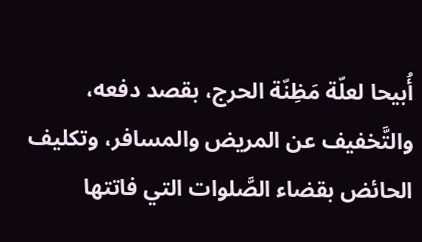أُبيحا لعلّة مَظِنّة الحرج، بقصد دفعه، والتَّخفيف عن المريض والمسافر، وتكليف الحائض بقضاء الصَّلوات التي فاتتها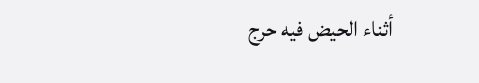أثناء الحيض فيه حرج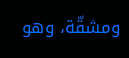ومشقّة، وهو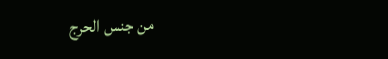من جنس الحرج